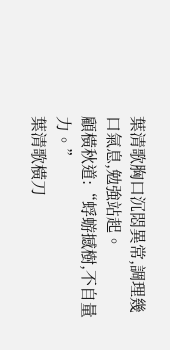葉清歌胸口沉悶異常,調理幾口氣息,勉強站起。
顧橫秋道:“蜉蝣撼樹,不自量力。”
葉清歌橫刀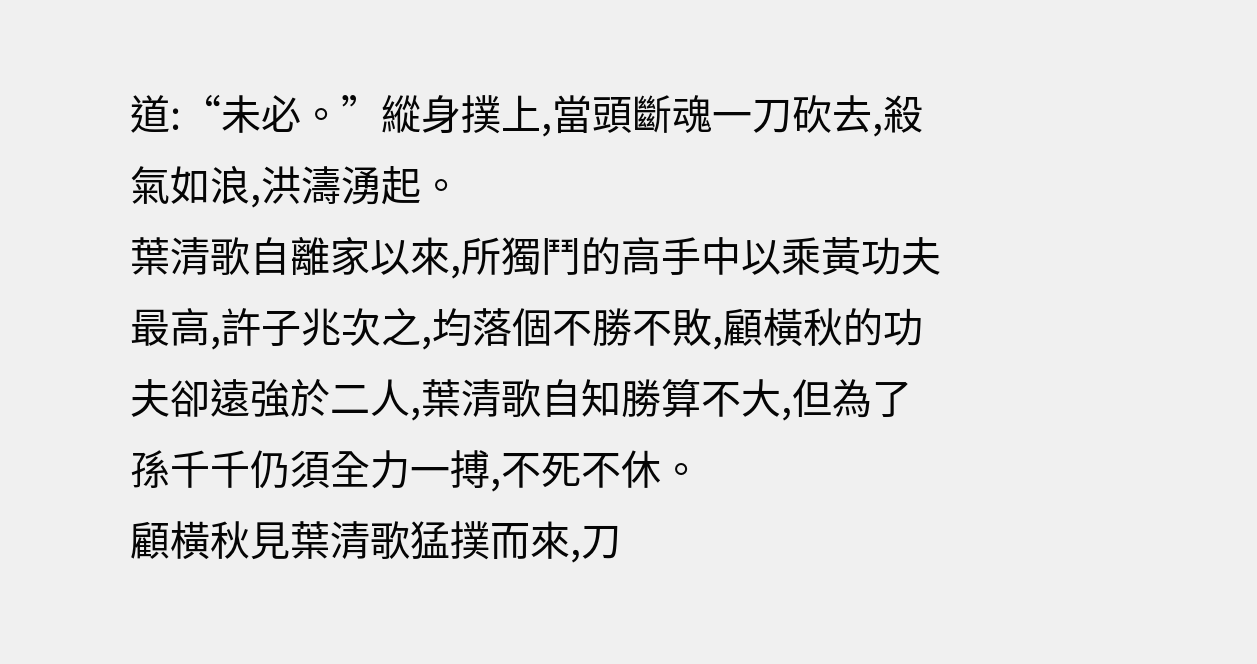道:“未必。”縱身撲上,當頭斷魂一刀砍去,殺氣如浪,洪濤湧起。
葉清歌自離家以來,所獨鬥的高手中以乘黃功夫最高,許子兆次之,均落個不勝不敗,顧橫秋的功夫卻遠強於二人,葉清歌自知勝算不大,但為了孫千千仍須全力一搏,不死不休。
顧橫秋見葉清歌猛撲而來,刀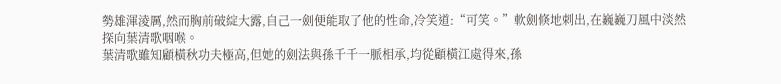勢雄渾淩厲,然而胸前破綻大露,自己一劍便能取了他的性命,冷笑道:“可笑。”軟劍倏地刺出,在巍巍刀風中淡然探向葉清歌咽喉。
葉清歌雖知顧橫秋功夫極高,但她的劍法與孫千千一脈相承,均從顧橫江處得來,孫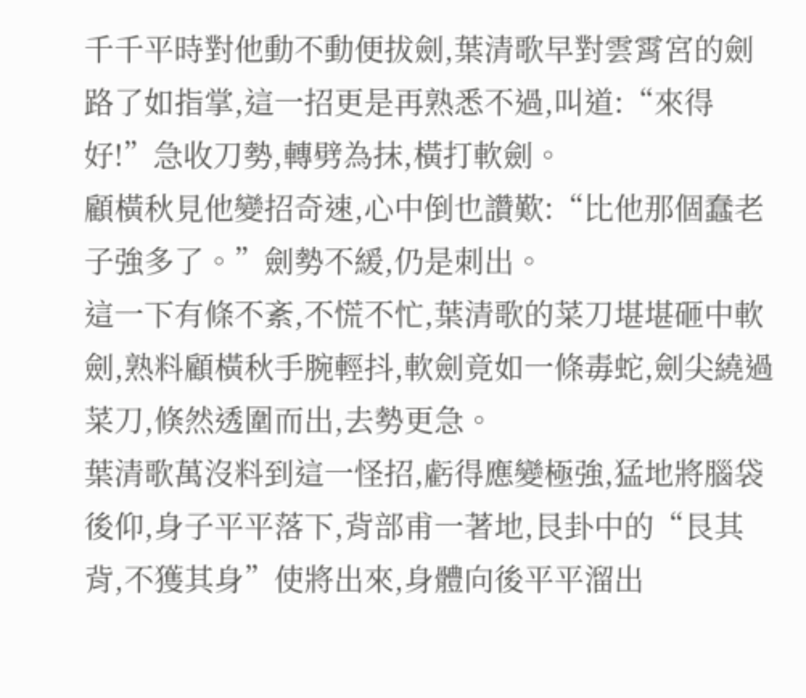千千平時對他動不動便拔劍,葉清歌早對雲霄宮的劍路了如指掌,這一招更是再熟悉不過,叫道:“來得好!”急收刀勢,轉劈為抹,橫打軟劍。
顧橫秋見他變招奇速,心中倒也讚歎:“比他那個蠢老子強多了。”劍勢不緩,仍是刺出。
這一下有條不紊,不慌不忙,葉清歌的菜刀堪堪砸中軟劍,熟料顧橫秋手腕輕抖,軟劍竟如一條毒蛇,劍尖繞過菜刀,倏然透圍而出,去勢更急。
葉清歌萬沒料到這一怪招,虧得應變極強,猛地將腦袋後仰,身子平平落下,背部甫一著地,艮卦中的“艮其背,不獲其身”使將出來,身體向後平平溜出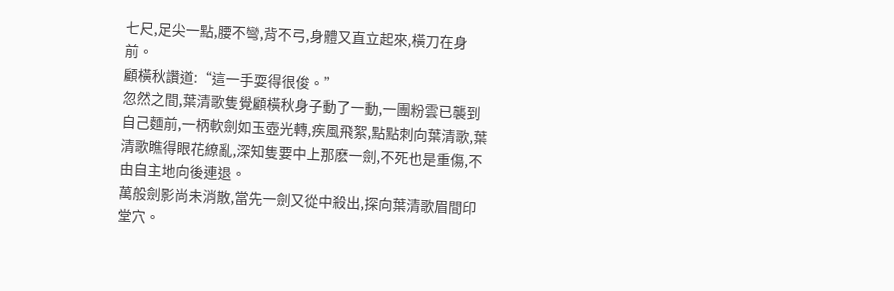七尺,足尖一點,腰不彎,背不弓,身體又直立起來,橫刀在身前。
顧橫秋讚道:“這一手耍得很俊。”
忽然之間,葉清歌隻覺顧橫秋身子動了一動,一團粉雲已襲到自己麵前,一柄軟劍如玉壺光轉,疾風飛絮,點點刺向葉清歌,葉清歌瞧得眼花繚亂,深知隻要中上那麽一劍,不死也是重傷,不由自主地向後連退。
萬般劍影尚未消散,當先一劍又從中殺出,探向葉清歌眉間印堂穴。